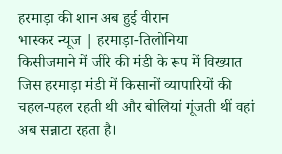हरमाड़ा की शान अब हुई वीरान
भास्कर न्यूज | हरमाड़ा-तिलोनिया
किसीजमाने में जीरे की मंडी के रूप में विख्यात जिस हरमाड़ा मंडी में किसानों व्यापारियों की चहल-पहल रहती थी और बोलियां गूंजती थीं वहां अब सन्नाटा रहता है।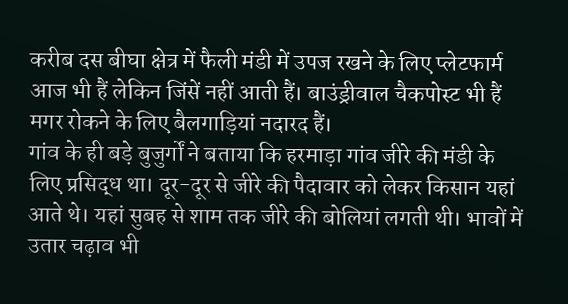करीब दस बीघा क्षेत्र में फैली मंडी में उपज रखने के लिए प्लेटफार्म आज भी हैं लेकिन जिंसें नहीं आती हैं। बाउंड्रीवाल चैकपोस्ट भी हैं मगर रोकने के लिए बैलगाड़ियां नदारद हैं।
गांव के ही बड़े बुजुर्गों ने बताया कि हरमाड़ा गांव जीरे की मंडी के लिए प्रसिद्ध था। दूर-दूर से जीरे की पैदावार को लेकर किसान यहां आते थे। यहां सुबह से शाम तक जीरे की बोलियां लगती थी। भावों में उतार चढ़ाव भी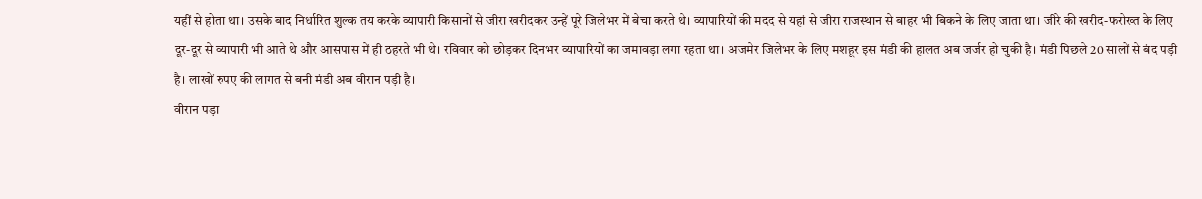यहीं से होता था। उसके बाद निर्धारित शुल्क तय करके व्यापारी किसानों से जीरा खरीदकर उन्हें पूरे जिलेभर में बेचा करते थे। व्यापारियों की मदद से यहां से जीरा राजस्थान से बाहर भी बिकने के लिए जाता था। जीरे की खरीद-फरोख्त के लिए दूर-दूर से व्यापारी भी आते थे और आसपास में ही ठहरते भी थे। रविवार को छोड़कर दिनभर व्यापारियों का जमावड़ा लगा रहता था। अजमेर जिलेभर के लिए मशहूर इस मंडी की हालत अब जर्जर हो चुकी है। मंडी पिछले 20 सालों से बंद पड़ी है। लाखों रुपए की लागत से बनी मंडी अब वीरान पड़ी है।
वीरान पड़ा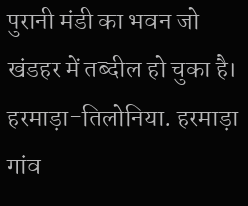पुरानी मंडी का भवन जो खंडहर में तब्दील हो चुका है।
हरमाड़ा-तिलोनिया. हरमाड़ा गांव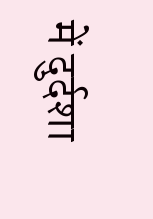में दुर्दशा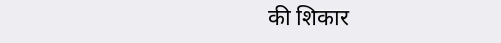की शिकार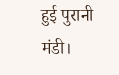हुई पुरानी मंडी।